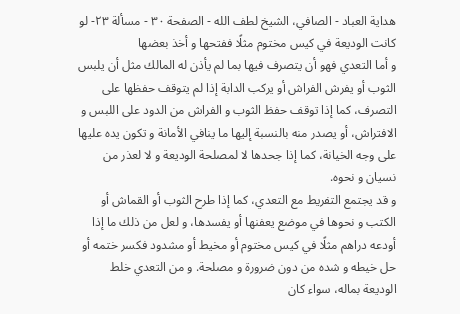هداية العباد - الصافي، الشيخ لطف الله - الصفحة ٣٠ - مسألة ٢٣- لو كانت الوديعة في كيس مختوم مثلًا ففتحها و أخذ بعضها
و أما التعدي فهو أن يتصرف فيها بما لم يأذن له المالك مثل أن يلبس الثوب أو يفرش الفراش أو يركب الدابة إذا لم يتوقف حفظها على التصرف، كما إذا توقف حفظ الثوب و الفراش من الدود على اللبس و الافتراش، أو يصدر منه بالنسبة إليها ما ينافي الأمانة و تكون يده عليها على وجه الخيانة، كما إذا جحدها لا لمصلحة الوديعة و لا لعذر من نسيان و نحوه.
و قد يجتمع التفريط مع التعدي، كما إذا طرح الثوب أو القماش أو الكتب و نحوها في موضع يعفنها أو يفسدها، و لعل من ذلك ما إذا أودعه دراهم مثلًا في كيس مختوم أو مخيط أو مشدود فكسر ختمه أو حل خيطه و شده من دون ضرورة و مصلحة. و من التعدي خلط الوديعة بماله، سواء كان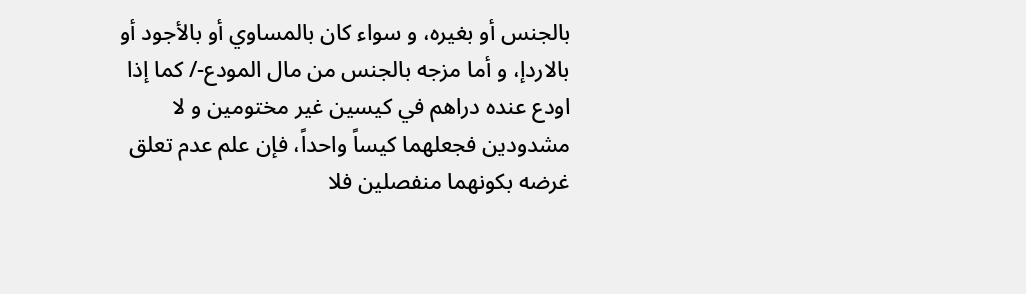بالجنس أو بغيره، و سواء كان بالمساوي أو بالأجود أو بالاردإ، و أما مزجه بالجنس من مال المودع-/ كما إذا اودع عنده دراهم في كيسين غير مختومين و لا مشدودين فجعلهما كيساً واحداً، فإن علم عدم تعلق غرضه بكونهما منفصلين فلا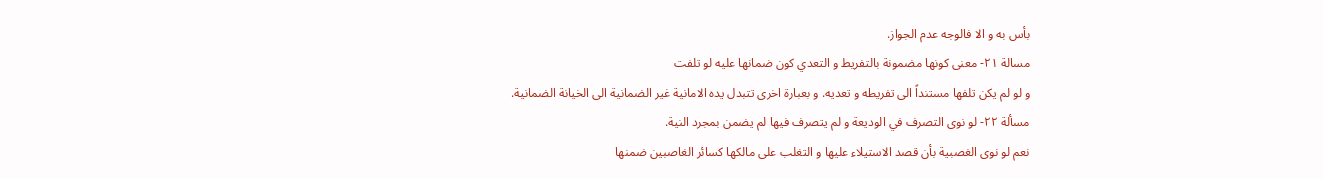بأس به و الا فالوجه عدم الجواز.
مسالة ٢١- معنى كونها مضمونة بالتفريط و التعدي كون ضمانها عليه لو تلفت
و لو لم يكن تلفها مستنداً الى تفريطه و تعديه. و بعبارة اخرى تتبدل يده الامانية غير الضمانية الى الخيانة الضمانية.
مسألة ٢٢- لو نوى التصرف في الوديعة و لم يتصرف فيها لم يضمن بمجرد النية.
نعم لو نوى الغصبية بأن قصد الاستيلاء عليها و التغلب على مالكها كسائر الغاصبين ضمنها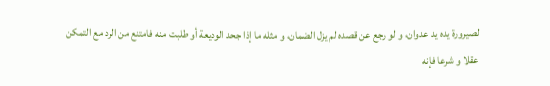لصيرورة يده يد عدوان، و لو رجع عن قصده لم يزل الضمان، و مثله ما إذا جحد الوديعة أو طلبت منه فامتنع من الرد مع التمكن عقلا و شرعا فإنه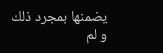يضمنها بمجرد ذلك و لم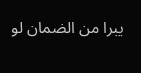يبرا من الضمان لو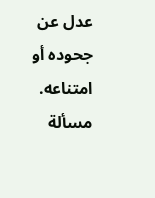عدل عن جحوده أو امتناعه.
مسألة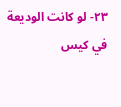٢٣- لو كانت الوديعة في كيس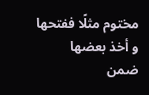مختوم مثلًا ففتحها و أخذ بعضها
ضمن